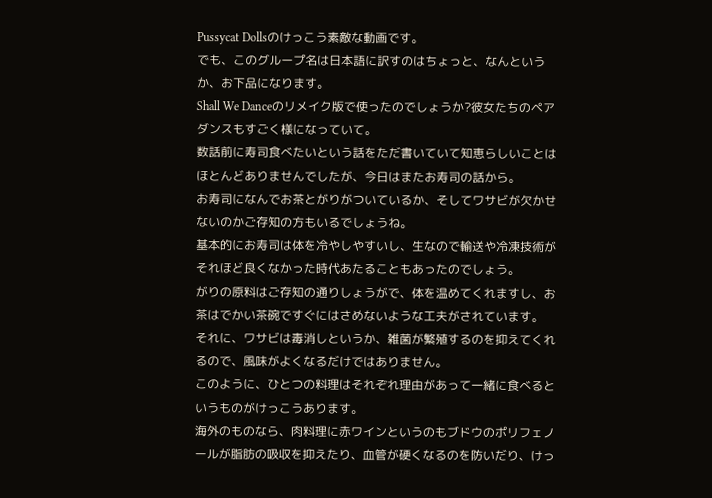Pussycat Dollsのけっこう素敵な動画です。
でも、このグループ名は日本語に訳すのはちょっと、なんというか、お下品になります。
Shall We Danceのリメイク版で使ったのでしょうか?彼女たちのペアダンスもすごく様になっていて。
数話前に寿司食べたいという話をただ書いていて知恵らしいことはほとんどありませんでしたが、今日はまたお寿司の話から。
お寿司になんでお茶とがりがついているか、そしてワサビが欠かせないのかご存知の方もいるでしょうね。
基本的にお寿司は体を冷やしやすいし、生なので輸送や冷凍技術がそれほど良くなかった時代あたることもあったのでしょう。
がりの原料はご存知の通りしょうがで、体を温めてくれますし、お茶はでかい茶碗ですぐにはさめないような工夫がされています。
それに、ワサビは毒消しというか、雑菌が繁殖するのを抑えてくれるので、風味がよくなるだけではありません。
このように、ひとつの料理はそれぞれ理由があって一緒に食べるというものがけっこうあります。
海外のものなら、肉料理に赤ワインというのもブドウのポリフェノールが脂肪の吸収を抑えたり、血管が硬くなるのを防いだり、けっ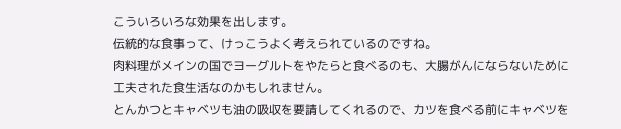こういろいろな効果を出します。
伝統的な食事って、けっこうよく考えられているのですね。
肉料理がメインの国でヨーグルトをやたらと食べるのも、大腸がんにならないために工夫された食生活なのかもしれません。
とんかつとキャベツも油の吸収を要請してくれるので、カツを食べる前にキャベツを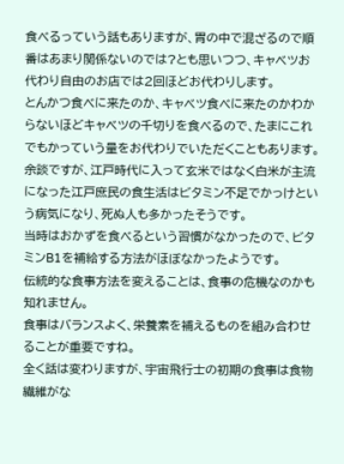食べるっていう話もありますが、胃の中で混ざるので順番はあまり関係ないのでは?とも思いつつ、キャベツお代わり自由のお店では2回ほどお代わりします。
とんかつ食べに来たのか、キャベツ食べに来たのかわからないほどキャベツの千切りを食べるので、たまにこれでもかっていう量をお代わりでいただくこともあります。
余談ですが、江戸時代に入って玄米ではなく白米が主流になった江戸庶民の食生活はビタミン不足でかっけという病気になり、死ぬ人も多かったそうです。
当時はおかずを食べるという習慣がなかったので、ビタミンB1を補給する方法がほぼなかったようです。
伝統的な食事方法を変えることは、食事の危機なのかも知れません。
食事はバランスよく、栄養素を補えるものを組み合わせることが重要ですね。
全く話は変わりますが、宇宙飛行士の初期の食事は食物繊維がな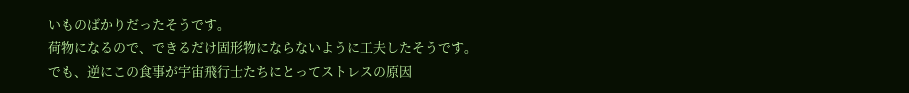いものばかりだったそうです。
荷物になるので、できるだけ固形物にならないように工夫したそうです。
でも、逆にこの食事が宇宙飛行士たちにとってストレスの原因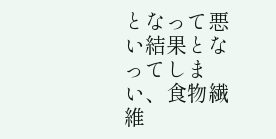となって悪い結果となってしまい、食物繊維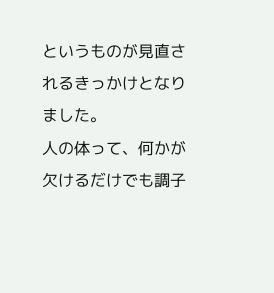というものが見直されるきっかけとなりました。
人の体って、何かが欠けるだけでも調子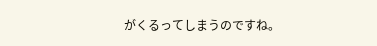がくるってしまうのですね。